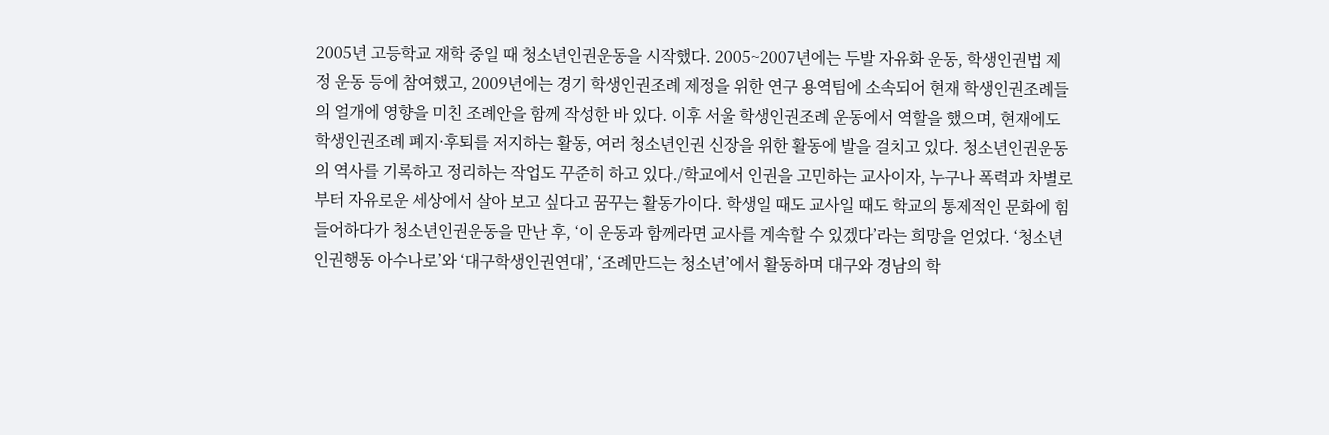2005년 고등학교 재학 중일 때 청소년인권운동을 시작했다. 2005~2007년에는 두발 자유화 운동, 학생인권법 제정 운동 등에 참여했고, 2009년에는 경기 학생인권조례 제정을 위한 연구 용역팀에 소속되어 현재 학생인권조례들의 얼개에 영향을 미친 조례안을 함께 작성한 바 있다. 이후 서울 학생인권조례 운동에서 역할을 했으며, 현재에도 학생인권조례 폐지·후퇴를 저지하는 활동, 여러 청소년인권 신장을 위한 활동에 발을 걸치고 있다. 청소년인권운동의 역사를 기록하고 정리하는 작업도 꾸준히 하고 있다./학교에서 인권을 고민하는 교사이자, 누구나 폭력과 차별로부터 자유로운 세상에서 살아 보고 싶다고 꿈꾸는 활동가이다. 학생일 때도 교사일 때도 학교의 통제적인 문화에 힘들어하다가 청소년인권운동을 만난 후, ‘이 운동과 함께라면 교사를 계속할 수 있겠다’라는 희망을 얻었다. ‘청소년인권행동 아수나로’와 ‘대구학생인권연대’, ‘조례만드는 청소년’에서 활동하며 대구와 경남의 학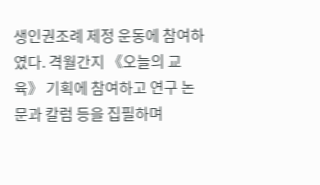생인권조례 제정 운동에 참여하였다. 격월간지 《오늘의 교육》 기획에 참여하고 연구 논문과 칼럼 등을 집필하며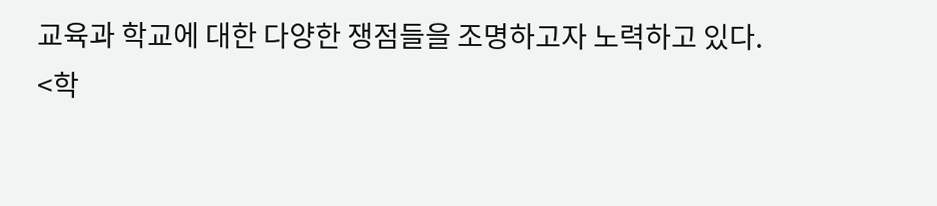교육과 학교에 대한 다양한 쟁점들을 조명하고자 노력하고 있다.
<학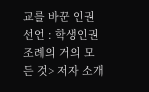교를 바꾼 인권 선언 : 학생인권조례의 거의 모든 것> 저자 소개